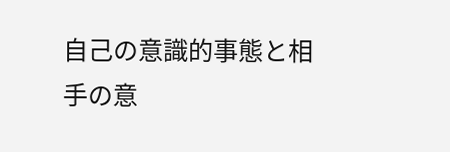自己の意識的事態と相手の意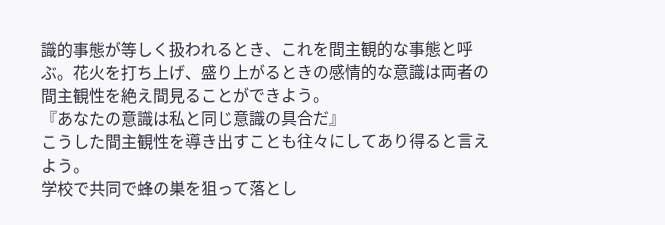識的事態が等しく扱われるとき、これを間主観的な事態と呼ぶ。花火を打ち上げ、盛り上がるときの感情的な意識は両者の間主観性を絶え間見ることができよう。
『あなたの意識は私と同じ意識の具合だ』
こうした間主観性を導き出すことも往々にしてあり得ると言えよう。
学校で共同で蜂の巣を狙って落とし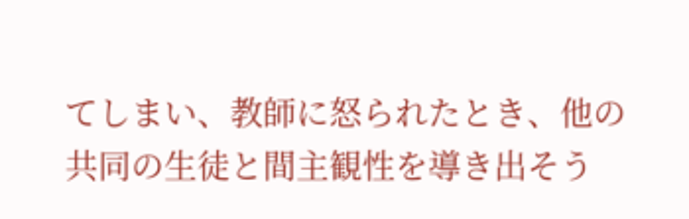てしまい、教師に怒られたとき、他の共同の生徒と間主観性を導き出そう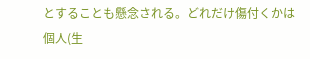とすることも懸念される。どれだけ傷付くかは個人(生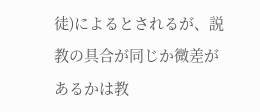徒)によるとされるが、説教の具合が同じか微差があるかは教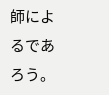師によるであろう。